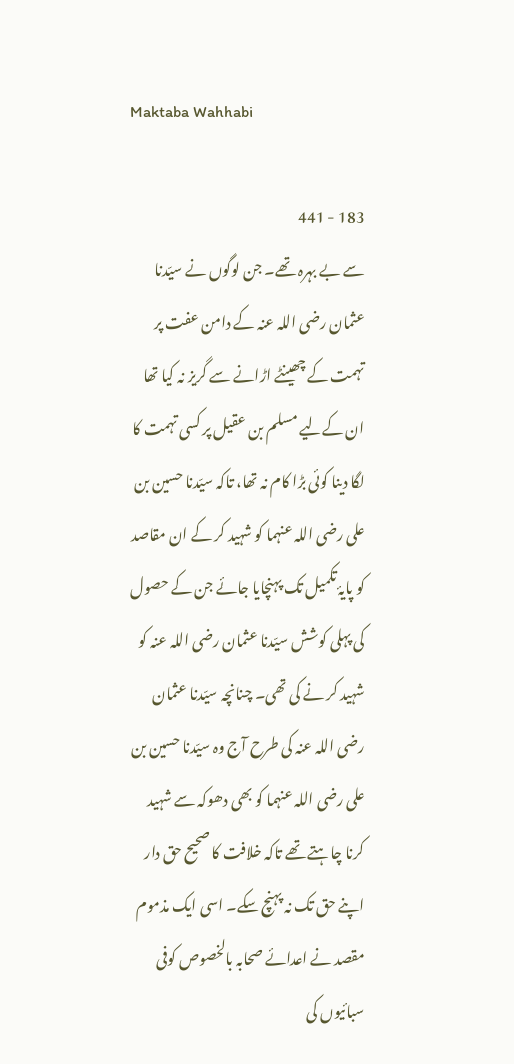Maktaba Wahhabi

183 - 441
سے بے بہرہ تھے۔ جن لوگوں نے سیّدنا عثمان رضی اللہ عنہ کے دامن عفت پر تہمت کے چھینٹے اڑانے سے گریز نہ کیا تھا ان کےلیے مسلم بن عقیل پر کسی تہمت کا لگا دینا کوئی بڑا کام نہ تھا، تاکہ سیّدنا حسین بن علی رضی اللہ عنہما کو شہید کر کے ان مقاصد کو پایۂ تکمیل تک پہنچایا جائے جن کے حصول کی پہلی کوشش سیّدنا عثمان رضی اللہ عنہ کو شہید کر نے کی تھی۔ چنانچہ سیّدنا عثمان رضی اللہ عنہ کی طرح آج وہ سیّدنا حسین بن علی رضی اللہ عنہما کو بھی دھوکہ سے شہید کرنا چاہتے تھے تاکہ خلافت کا صحیح حق دار اپنے حق تک نہ پہنچ سکے۔ اسی ایک مذموم مقصد نے اعدائے صحابہ بالخصوص کوفی سبائیوں کی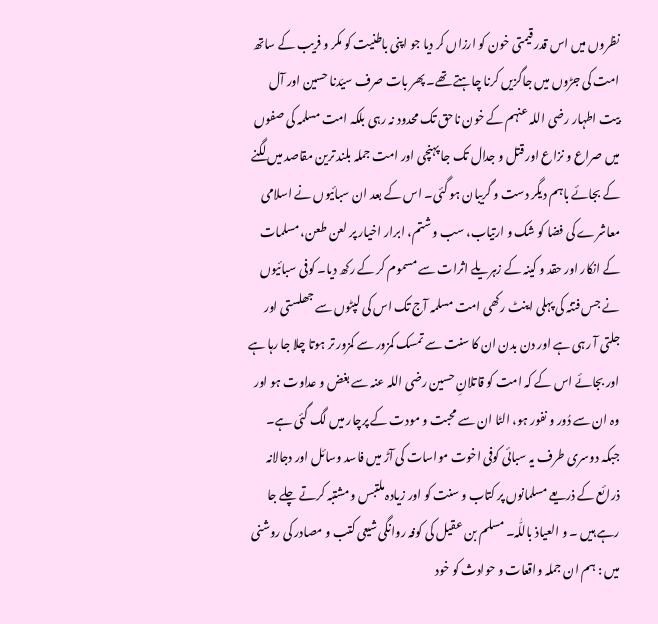نظروں میں اس قدر قیمتی خون کو ارزاں کر دیا جو اپنی باطنیت کو مکر و فریب کے ساتھ امت کی جڑوں میں جاگزیں کرنا چاہتے تھے۔ پھر بات صرف سیّدنا حسین اور آل بیت اطہار رضی اللہ عنہم کے خون ناحق تک محدود نہ رہی بلکہ امت مسلمہ کی صفوں میں صراع و نزاع اور قتل و جدال تک جا پہنچی اور امت جملہ بلند ترین مقاصد میں لگنے کے بجائے باہم دیگر دست و گریبان ہو گئی۔ اس کے بعد ان سبائیوں نے اسلامی معاشرے کی فضا کو شک و ارتیاب، سب و شتم، ابرار اخیار پر لعن طعن، مسلمات کے انکار اور حقد و کینہ کے زہریلے اثرات سے مسموم کر کے رکھ دیا۔ کوفی سبائیوں نے جس فتنہ کی پہلی اینٹ رکھی امت مسلمہ آج تک اس کی لپٹوں سے جھلستی اور جلتی آ رہی ہے اور دن بدن ان کا سنت سے تمسک کمزور سے کمزور تر ہوتا چلا جا رہا ہے اور بجائے اس کے کہ امت کو قاتلانِ حسین رضی اللہ عنہ سے بغض و عداوت ہو اور وہ ان سے دُور و نفور ہو، الٹا ان سے محبت و مودت کے پرچار میں لگ گئی ہے۔ جبکہ دوسری طرف یہ سبائی کوفی اخوت مواسات کی آڑ میں فاسد وسائل اور دجالانہ ذرائع کے ذریعے مسلمانوں پر کتاب و سنت کو اور زیادہ ملتبس و مشتبہ کرتے چلے جا رہے ہیں ۔ و العیاذ باللّٰہ۔ مسلم بن عقیل کی کوفہ روانگی شیعی کتب و مصادر کی روشنی میں : ہم ان جملہ واقعات و حوادث کو خود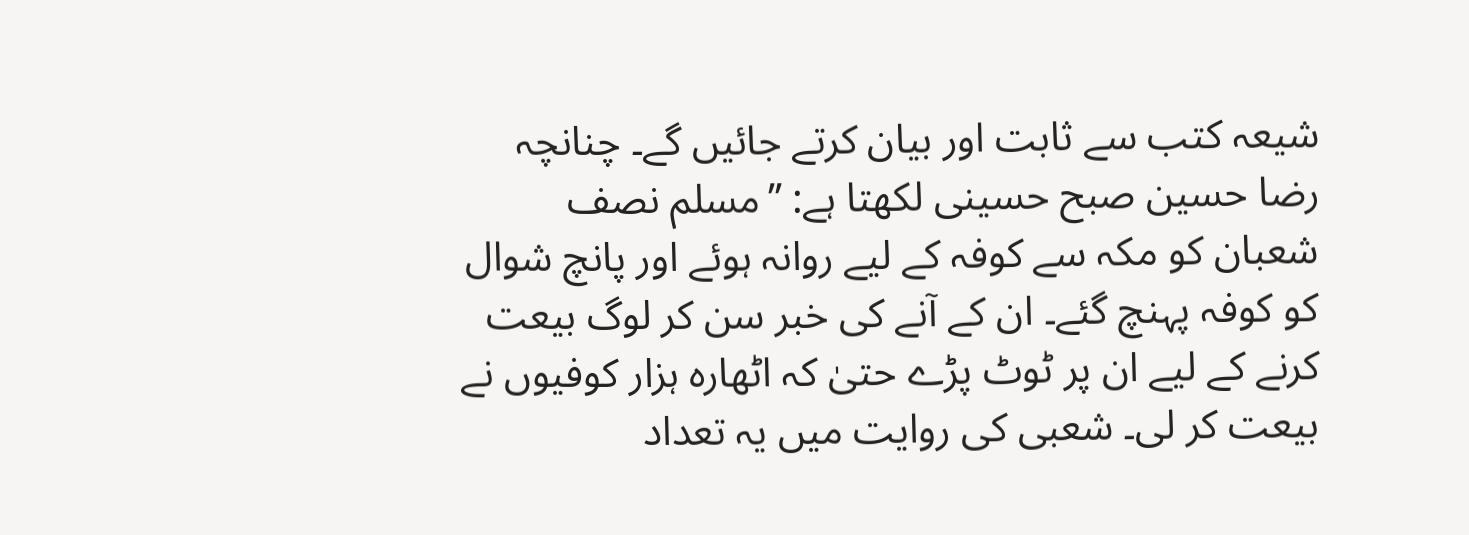شیعہ کتب سے ثابت اور بیان کرتے جائیں گے۔ چنانچہ رضا حسین صبح حسینی لکھتا ہے: ’’مسلم نصف شعبان کو مکہ سے کوفہ کے لیے روانہ ہوئے اور پانچ شوال کو کوفہ پہنچ گئے۔ ان کے آنے کی خبر سن کر لوگ بیعت کرنے کے لیے ان پر ٹوٹ پڑے حتیٰ کہ اٹھارہ ہزار کوفیوں نے بیعت کر لی۔ شعبی کی روایت میں یہ تعداد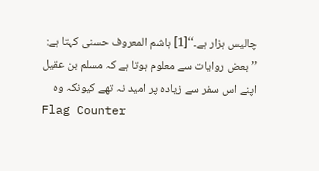چالیس ہزار ہے۔‘‘[1] ہاشم المعروف حسنی کہتا ہے: ’’بعض روایات سے معلوم ہوتا ہے کہ مسلم بن عقیل اپنے اس سفر سے زیادہ پر امید نہ تھے کیونکہ وہ
Flag Counter